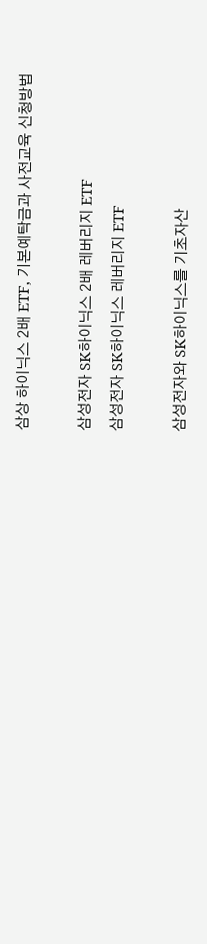삼상 하이닉스 2배 ETF, 기본예탁금과 사전교육 신청방법

삼성전자 SK하이닉스 2배 레버리지 ETF
삼성전자 SK하이닉스 레버리지 ETF

삼성전자와 SK하이닉스를 기초자산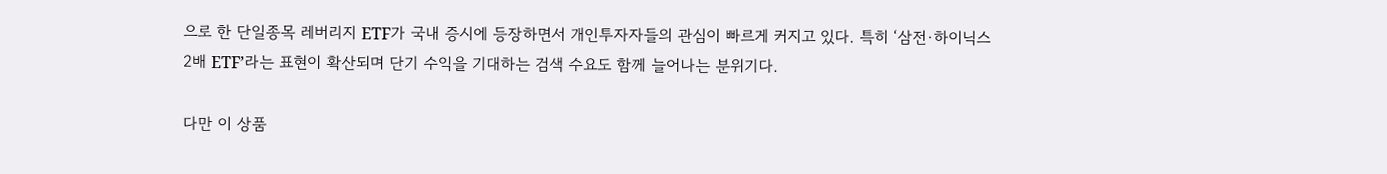으로 한 단일종목 레버리지 ETF가 국내 증시에 등장하면서 개인투자자들의 관심이 빠르게 커지고 있다. 특히 ‘삼전·하이닉스 2배 ETF’라는 표현이 확산되며 단기 수익을 기대하는 검색 수요도 함께 늘어나는 분위기다.

다만 이 상품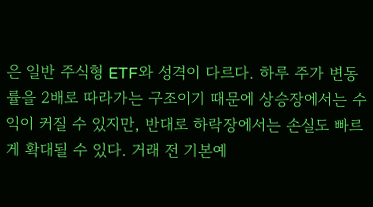은 일반 주식형 ETF와 성격이 다르다. 하루 주가 변동률을 2배로 따라가는 구조이기 때문에 상승장에서는 수익이 커질 수 있지만, 반대로 하락장에서는 손실도 빠르게 확대될 수 있다. 거래 전 기본예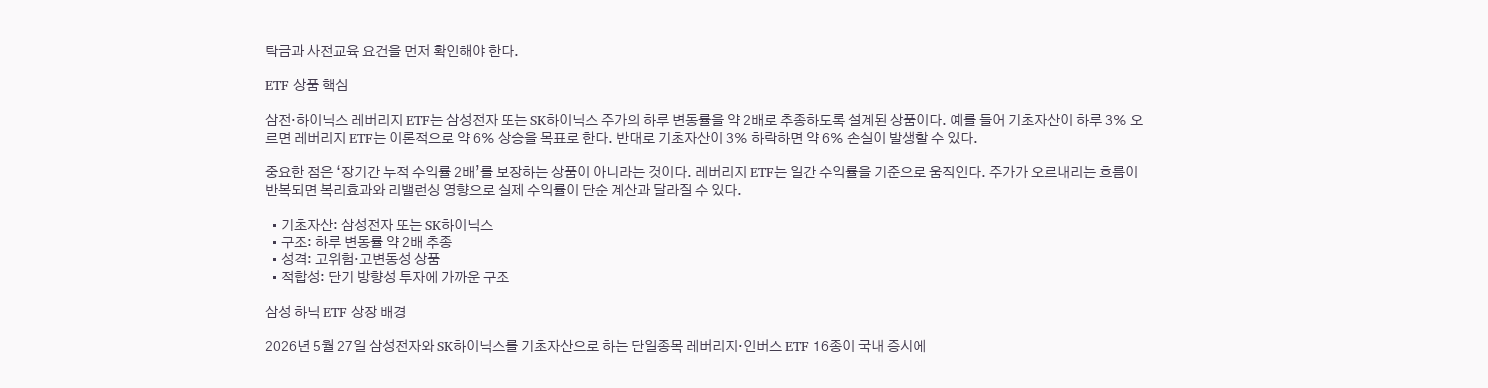탁금과 사전교육 요건을 먼저 확인해야 한다.

ETF 상품 핵심

삼전·하이닉스 레버리지 ETF는 삼성전자 또는 SK하이닉스 주가의 하루 변동률을 약 2배로 추종하도록 설계된 상품이다. 예를 들어 기초자산이 하루 3% 오르면 레버리지 ETF는 이론적으로 약 6% 상승을 목표로 한다. 반대로 기초자산이 3% 하락하면 약 6% 손실이 발생할 수 있다.

중요한 점은 ‘장기간 누적 수익률 2배’를 보장하는 상품이 아니라는 것이다. 레버리지 ETF는 일간 수익률을 기준으로 움직인다. 주가가 오르내리는 흐름이 반복되면 복리효과와 리밸런싱 영향으로 실제 수익률이 단순 계산과 달라질 수 있다.

  • 기초자산: 삼성전자 또는 SK하이닉스
  • 구조: 하루 변동률 약 2배 추종
  • 성격: 고위험·고변동성 상품
  • 적합성: 단기 방향성 투자에 가까운 구조

삼성 하닉 ETF 상장 배경

2026년 5월 27일 삼성전자와 SK하이닉스를 기초자산으로 하는 단일종목 레버리지·인버스 ETF 16종이 국내 증시에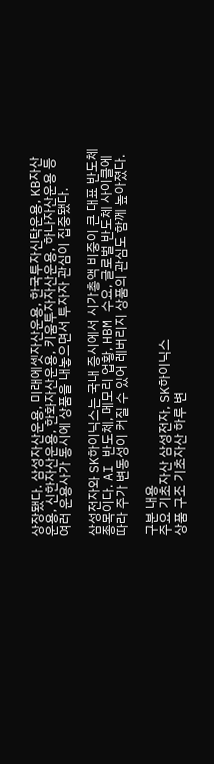상장됐다. 삼성자산운용, 미래에셋자산운용, 한국투자신탁운용, KB자산운용, 신한자산운용, 한화자산운용, 키움투자자산운용, 하나자산운용 등 여러 운용사가 동시에 상품을 내놓으면서 투자자 관심이 집중됐다.

삼성전자와 SK하이닉스는 국내 증시에서 시가총액 비중이 큰 대표 반도체 종목이다. AI 반도체, 메모리 업황, HBM 수요, 글로벌 반도체 사이클에 따라 주가 변동성이 커질 수 있어 레버리지 상품의 관심도 함께 높아졌다.

구분 내용
주요 기초자산 삼성전자, SK하이닉스
상품 구조 기초자산 하루 변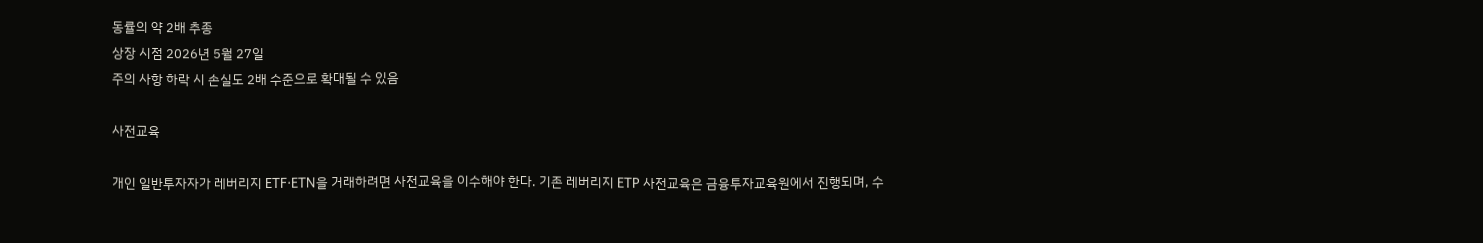동률의 약 2배 추종
상장 시점 2026년 5월 27일
주의 사항 하락 시 손실도 2배 수준으로 확대될 수 있음

사전교육

개인 일반투자자가 레버리지 ETF·ETN을 거래하려면 사전교육을 이수해야 한다. 기존 레버리지 ETP 사전교육은 금융투자교육원에서 진행되며, 수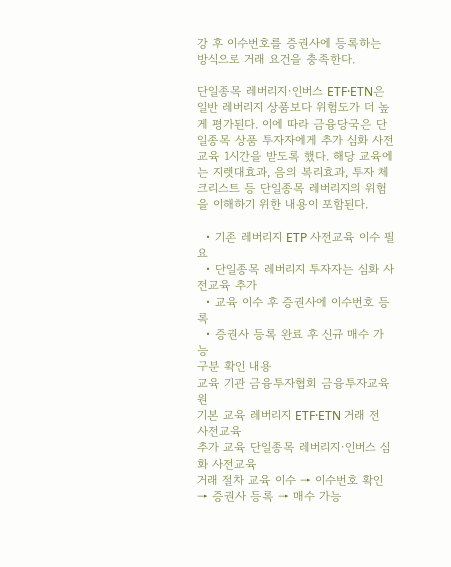강 후 이수번호를 증권사에 등록하는 방식으로 거래 요건을 충족한다.

단일종목 레버리지·인버스 ETF·ETN은 일반 레버리지 상품보다 위험도가 더 높게 평가된다. 이에 따라 금융당국은 단일종목 상품 투자자에게 추가 심화 사전교육 1시간을 받도록 했다. 해당 교육에는 지렛대효과, 음의 복리효과, 투자 체크리스트 등 단일종목 레버리지의 위험을 이해하기 위한 내용이 포함된다.

  • 기존 레버리지 ETP 사전교육 이수 필요
  • 단일종목 레버리지 투자자는 심화 사전교육 추가
  • 교육 이수 후 증권사에 이수번호 등록
  • 증권사 등록 완료 후 신규 매수 가능
구분 확인 내용
교육 기관 금융투자협회 금융투자교육원
기본 교육 레버리지 ETF·ETN 거래 전 사전교육
추가 교육 단일종목 레버리지·인버스 심화 사전교육
거래 절차 교육 이수 → 이수번호 확인 → 증권사 등록 → 매수 가능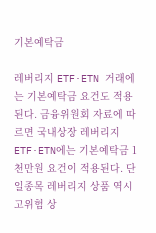기본예탁금

레버리지 ETF·ETN 거래에는 기본예탁금 요건도 적용된다. 금융위원회 자료에 따르면 국내상장 레버리지 ETF·ETN에는 기본예탁금 1천만원 요건이 적용된다. 단일종목 레버리지 상품 역시 고위험 상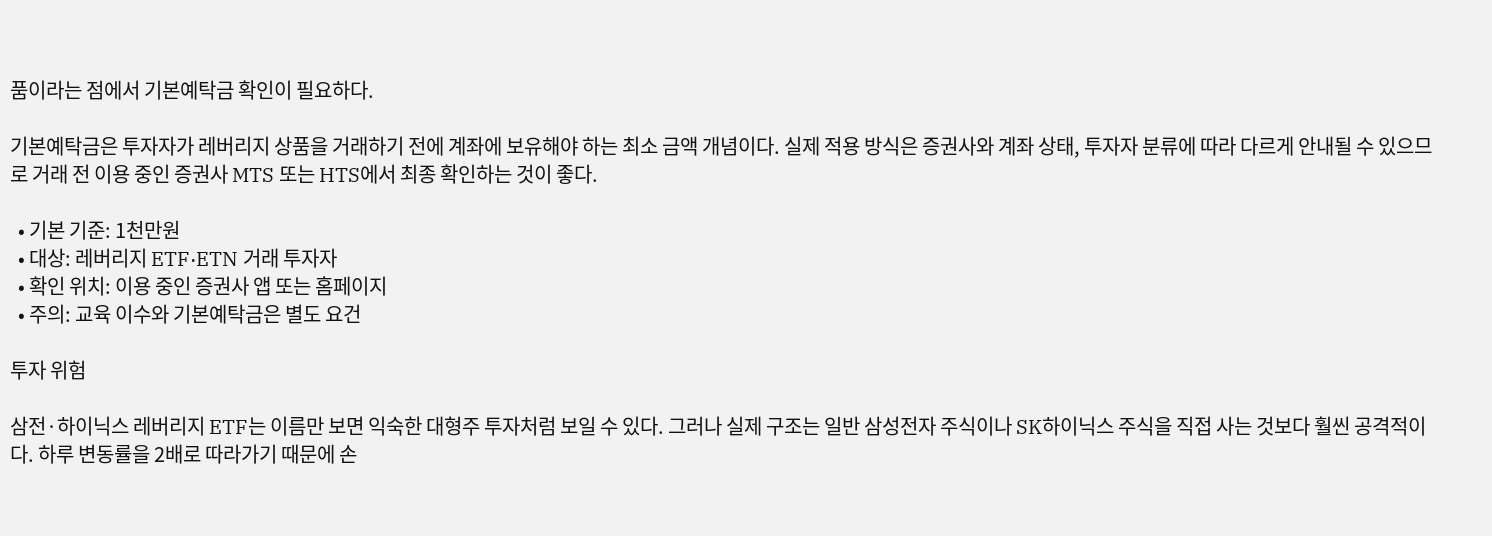품이라는 점에서 기본예탁금 확인이 필요하다.

기본예탁금은 투자자가 레버리지 상품을 거래하기 전에 계좌에 보유해야 하는 최소 금액 개념이다. 실제 적용 방식은 증권사와 계좌 상태, 투자자 분류에 따라 다르게 안내될 수 있으므로 거래 전 이용 중인 증권사 MTS 또는 HTS에서 최종 확인하는 것이 좋다.

  • 기본 기준: 1천만원
  • 대상: 레버리지 ETF·ETN 거래 투자자
  • 확인 위치: 이용 중인 증권사 앱 또는 홈페이지
  • 주의: 교육 이수와 기본예탁금은 별도 요건

투자 위험

삼전·하이닉스 레버리지 ETF는 이름만 보면 익숙한 대형주 투자처럼 보일 수 있다. 그러나 실제 구조는 일반 삼성전자 주식이나 SK하이닉스 주식을 직접 사는 것보다 훨씬 공격적이다. 하루 변동률을 2배로 따라가기 때문에 손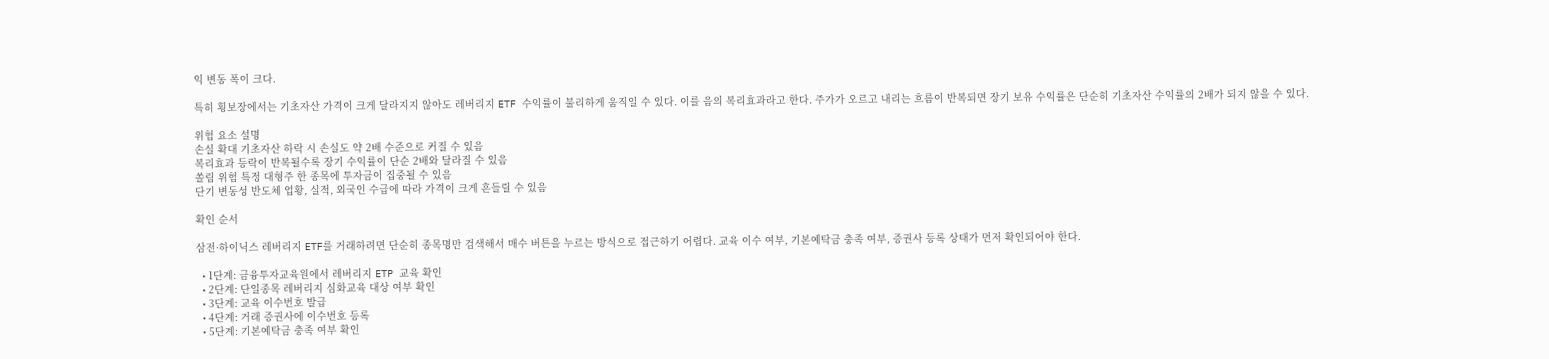익 변동 폭이 크다.

특히 횡보장에서는 기초자산 가격이 크게 달라지지 않아도 레버리지 ETF 수익률이 불리하게 움직일 수 있다. 이를 음의 복리효과라고 한다. 주가가 오르고 내리는 흐름이 반복되면 장기 보유 수익률은 단순히 기초자산 수익률의 2배가 되지 않을 수 있다.

위험 요소 설명
손실 확대 기초자산 하락 시 손실도 약 2배 수준으로 커질 수 있음
복리효과 등락이 반복될수록 장기 수익률이 단순 2배와 달라질 수 있음
쏠림 위험 특정 대형주 한 종목에 투자금이 집중될 수 있음
단기 변동성 반도체 업황, 실적, 외국인 수급에 따라 가격이 크게 흔들릴 수 있음

확인 순서

삼전·하이닉스 레버리지 ETF를 거래하려면 단순히 종목명만 검색해서 매수 버튼을 누르는 방식으로 접근하기 어렵다. 교육 이수 여부, 기본예탁금 충족 여부, 증권사 등록 상태가 먼저 확인되어야 한다.

  • 1단계: 금융투자교육원에서 레버리지 ETP 교육 확인
  • 2단계: 단일종목 레버리지 심화교육 대상 여부 확인
  • 3단계: 교육 이수번호 발급
  • 4단계: 거래 증권사에 이수번호 등록
  • 5단계: 기본예탁금 충족 여부 확인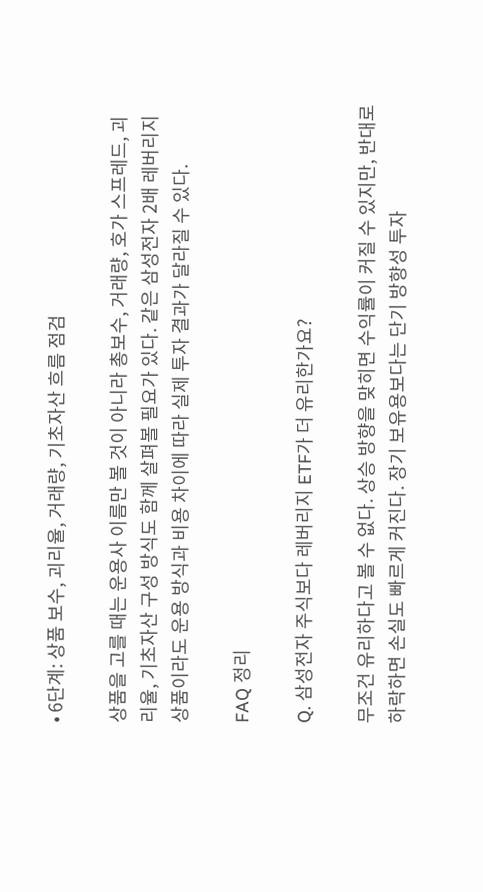• 6단계: 상품 보수, 괴리율, 거래량, 기초자산 흐름 점검

상품을 고를 때는 운용사 이름만 볼 것이 아니라 총보수, 거래량, 호가 스프레드, 괴리율, 기초자산 구성 방식도 함께 살펴볼 필요가 있다. 같은 삼성전자 2배 레버리지 상품이라도 운용 방식과 비용 차이에 따라 실제 투자 결과가 달라질 수 있다.

FAQ 정리

Q. 삼성전자 주식보다 레버리지 ETF가 더 유리한가요?

무조건 유리하다고 볼 수 없다. 상승 방향을 맞히면 수익률이 커질 수 있지만, 반대로 하락하면 손실도 빠르게 커진다. 장기 보유용보다는 단기 방향성 투자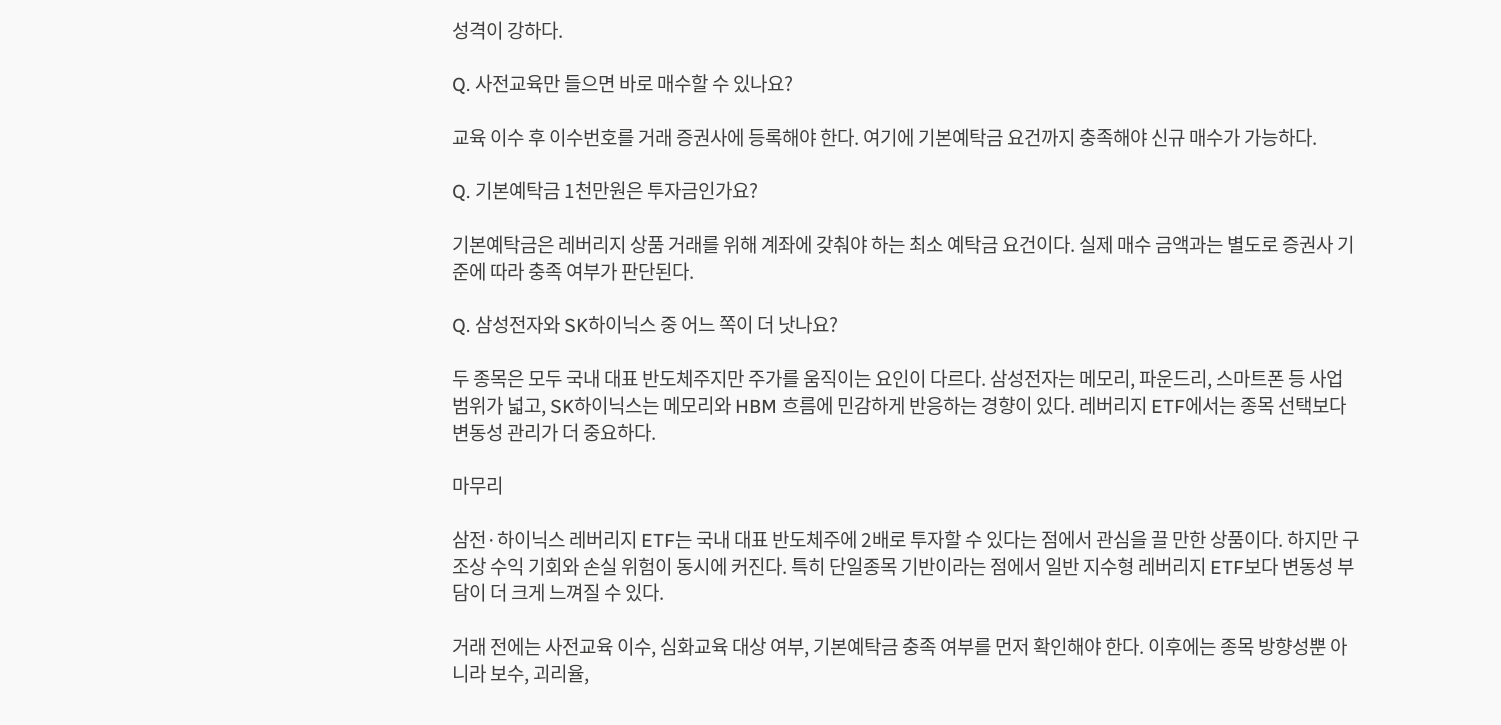성격이 강하다.

Q. 사전교육만 들으면 바로 매수할 수 있나요?

교육 이수 후 이수번호를 거래 증권사에 등록해야 한다. 여기에 기본예탁금 요건까지 충족해야 신규 매수가 가능하다.

Q. 기본예탁금 1천만원은 투자금인가요?

기본예탁금은 레버리지 상품 거래를 위해 계좌에 갖춰야 하는 최소 예탁금 요건이다. 실제 매수 금액과는 별도로 증권사 기준에 따라 충족 여부가 판단된다.

Q. 삼성전자와 SK하이닉스 중 어느 쪽이 더 낫나요?

두 종목은 모두 국내 대표 반도체주지만 주가를 움직이는 요인이 다르다. 삼성전자는 메모리, 파운드리, 스마트폰 등 사업 범위가 넓고, SK하이닉스는 메모리와 HBM 흐름에 민감하게 반응하는 경향이 있다. 레버리지 ETF에서는 종목 선택보다 변동성 관리가 더 중요하다.

마무리

삼전·하이닉스 레버리지 ETF는 국내 대표 반도체주에 2배로 투자할 수 있다는 점에서 관심을 끌 만한 상품이다. 하지만 구조상 수익 기회와 손실 위험이 동시에 커진다. 특히 단일종목 기반이라는 점에서 일반 지수형 레버리지 ETF보다 변동성 부담이 더 크게 느껴질 수 있다.

거래 전에는 사전교육 이수, 심화교육 대상 여부, 기본예탁금 충족 여부를 먼저 확인해야 한다. 이후에는 종목 방향성뿐 아니라 보수, 괴리율,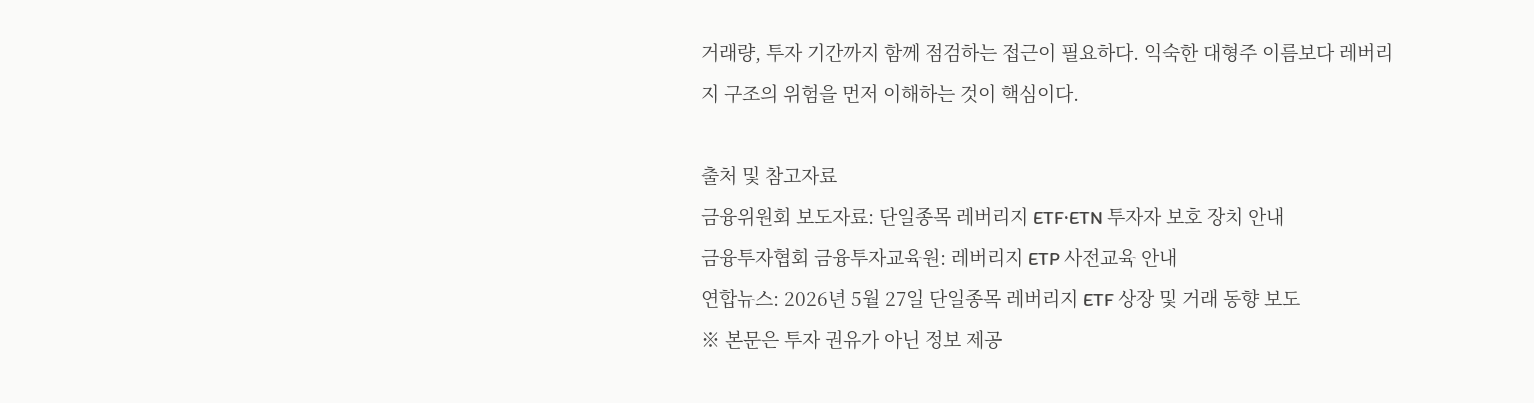거래량, 투자 기간까지 함께 점검하는 접근이 필요하다. 익숙한 대형주 이름보다 레버리지 구조의 위험을 먼저 이해하는 것이 핵심이다.

출처 및 참고자료
금융위원회 보도자료: 단일종목 레버리지 ETF·ETN 투자자 보호 장치 안내
금융투자협회 금융투자교육원: 레버리지 ETP 사전교육 안내
연합뉴스: 2026년 5월 27일 단일종목 레버리지 ETF 상장 및 거래 동향 보도
※ 본문은 투자 권유가 아닌 정보 제공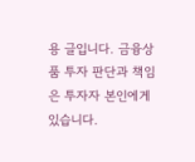용 글입니다. 금융상품 투자 판단과 책임은 투자자 본인에게 있습니다.